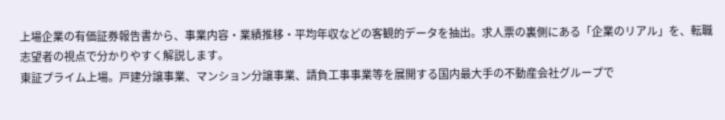上場企業の有価証券報告書から、事業内容・業績推移・平均年収などの客観的データを抽出。求人票の裏側にある「企業のリアル」を、転職志望者の視点で分かりやすく解説します。
東証プライム上場。戸建分譲事業、マンション分譲事業、請負工事事業等を展開する国内最大手の不動産会社グループで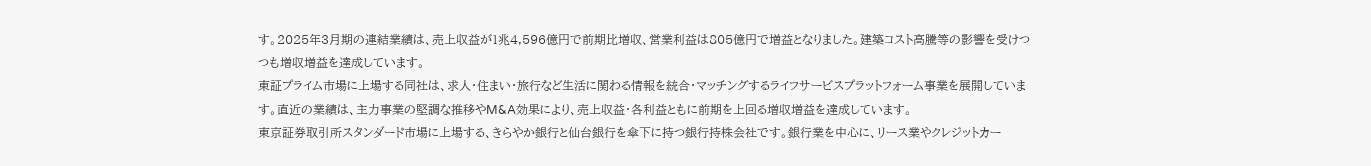す。2025年3月期の連結業績は、売上収益が1兆4,596億円で前期比増収、営業利益は805億円で増益となりました。建築コスト高騰等の影響を受けつつも増収増益を達成しています。
東証プライム市場に上場する同社は、求人・住まい・旅行など生活に関わる情報を統合・マッチングするライフサービスプラットフォーム事業を展開しています。直近の業績は、主力事業の堅調な推移やM&A効果により、売上収益・各利益ともに前期を上回る増収増益を達成しています。
東京証券取引所スタンダード市場に上場する、きらやか銀行と仙台銀行を傘下に持つ銀行持株会社です。銀行業を中心に、リース業やクレジットカー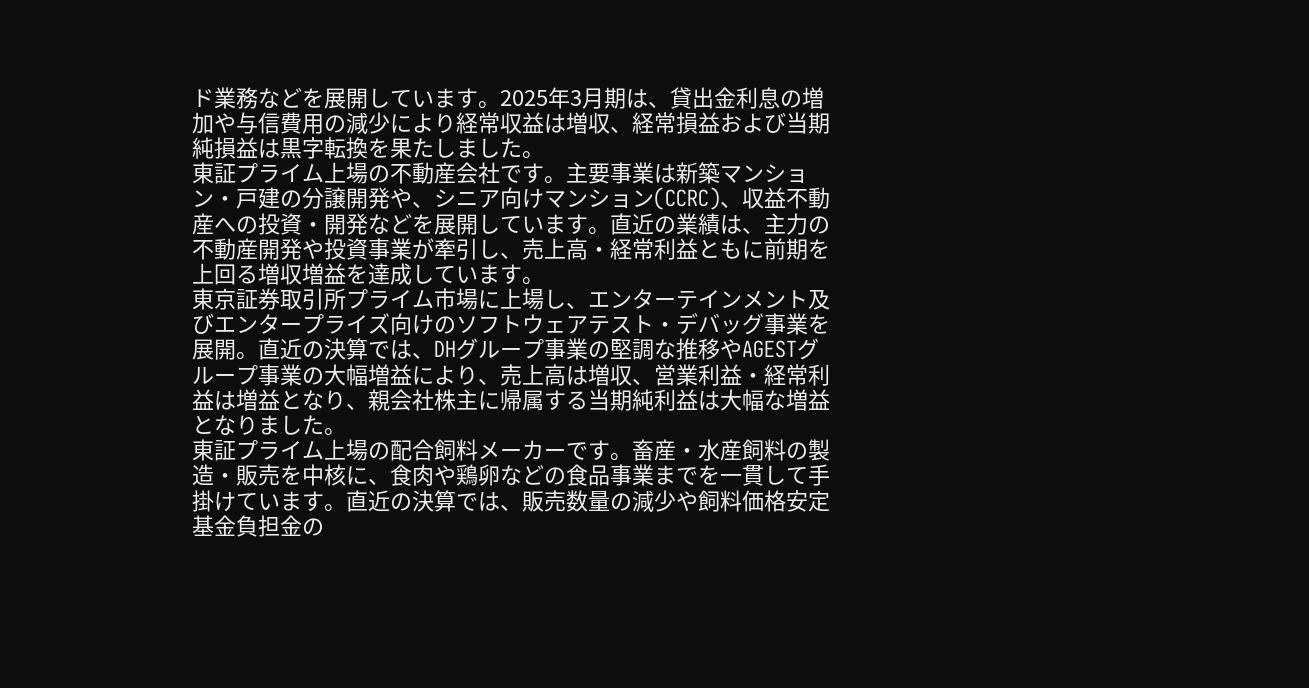ド業務などを展開しています。2025年3月期は、貸出金利息の増加や与信費用の減少により経常収益は増収、経常損益および当期純損益は黒字転換を果たしました。
東証プライム上場の不動産会社です。主要事業は新築マンション・戸建の分譲開発や、シニア向けマンション(CCRC)、収益不動産への投資・開発などを展開しています。直近の業績は、主力の不動産開発や投資事業が牽引し、売上高・経常利益ともに前期を上回る増収増益を達成しています。
東京証券取引所プライム市場に上場し、エンターテインメント及びエンタープライズ向けのソフトウェアテスト・デバッグ事業を展開。直近の決算では、DHグループ事業の堅調な推移やAGESTグループ事業の大幅増益により、売上高は増収、営業利益・経常利益は増益となり、親会社株主に帰属する当期純利益は大幅な増益となりました。
東証プライム上場の配合飼料メーカーです。畜産・水産飼料の製造・販売を中核に、食肉や鶏卵などの食品事業までを一貫して手掛けています。直近の決算では、販売数量の減少や飼料価格安定基金負担金の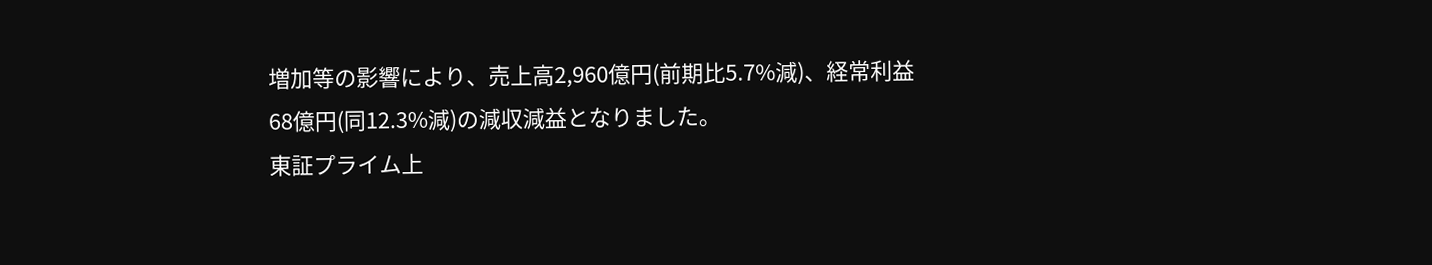増加等の影響により、売上高2,960億円(前期比5.7%減)、経常利益68億円(同12.3%減)の減収減益となりました。
東証プライム上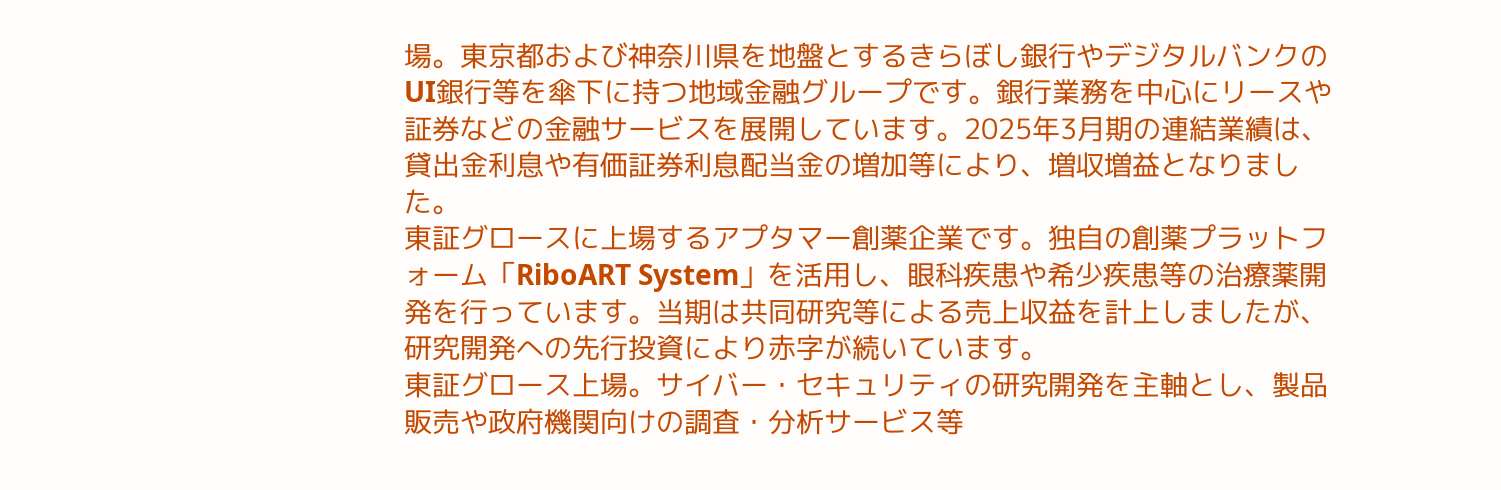場。東京都および神奈川県を地盤とするきらぼし銀行やデジタルバンクのUI銀行等を傘下に持つ地域金融グループです。銀行業務を中心にリースや証券などの金融サービスを展開しています。2025年3月期の連結業績は、貸出金利息や有価証券利息配当金の増加等により、増収増益となりました。
東証グロースに上場するアプタマー創薬企業です。独自の創薬プラットフォーム「RiboART System」を活用し、眼科疾患や希少疾患等の治療薬開発を行っています。当期は共同研究等による売上収益を計上しましたが、研究開発への先行投資により赤字が続いています。
東証グロース上場。サイバー・セキュリティの研究開発を主軸とし、製品販売や政府機関向けの調査・分析サービス等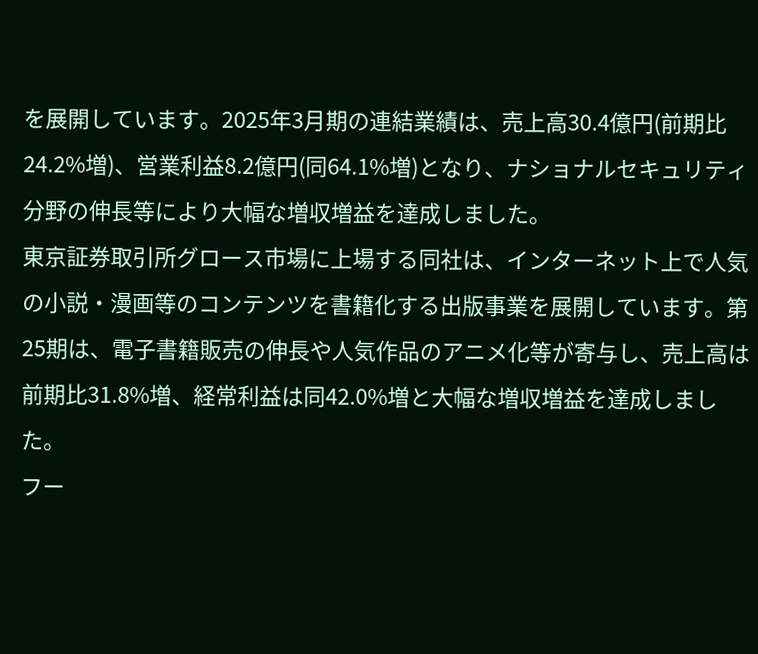を展開しています。2025年3月期の連結業績は、売上高30.4億円(前期比24.2%増)、営業利益8.2億円(同64.1%増)となり、ナショナルセキュリティ分野の伸長等により大幅な増収増益を達成しました。
東京証券取引所グロース市場に上場する同社は、インターネット上で人気の小説・漫画等のコンテンツを書籍化する出版事業を展開しています。第25期は、電子書籍販売の伸長や人気作品のアニメ化等が寄与し、売上高は前期比31.8%増、経常利益は同42.0%増と大幅な増収増益を達成しました。
フー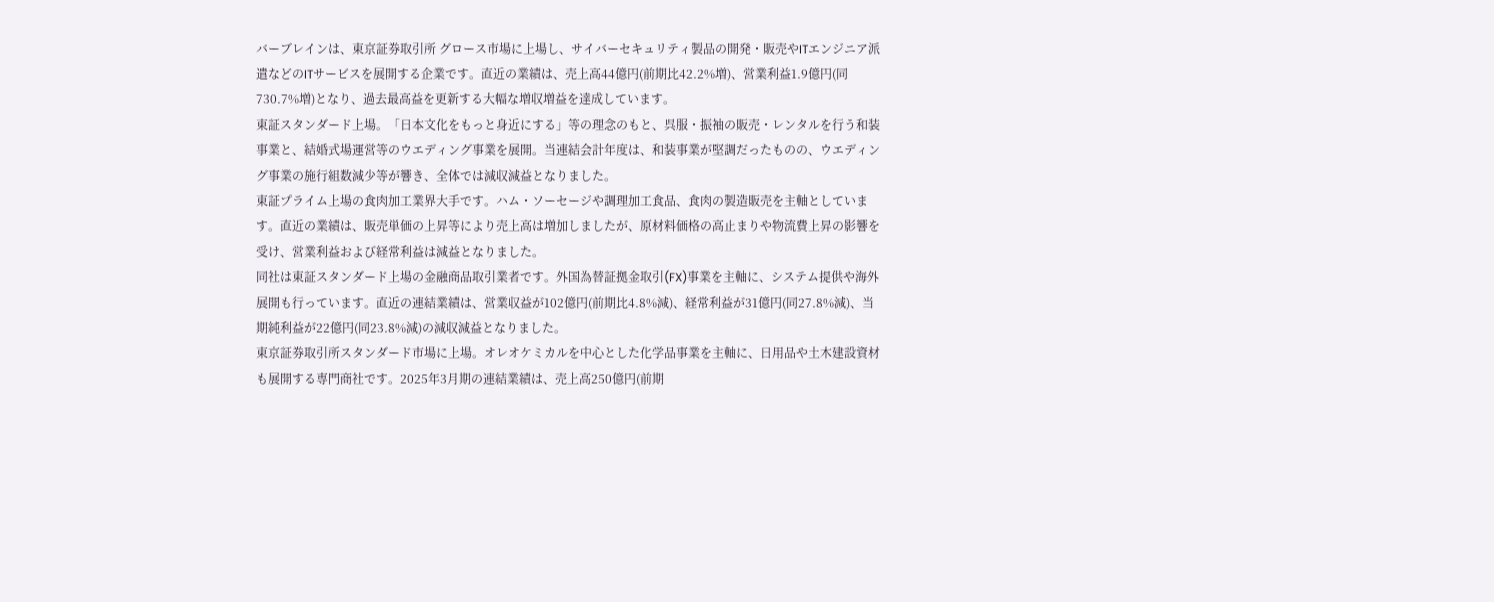バーブレインは、東京証券取引所 グロース市場に上場し、サイバーセキュリティ製品の開発・販売やITエンジニア派遣などのITサービスを展開する企業です。直近の業績は、売上高44億円(前期比42.2%増)、営業利益1.9億円(同730.7%増)となり、過去最高益を更新する大幅な増収増益を達成しています。
東証スタンダード上場。「日本文化をもっと身近にする」等の理念のもと、呉服・振袖の販売・レンタルを行う和装事業と、結婚式場運営等のウエディング事業を展開。当連結会計年度は、和装事業が堅調だったものの、ウエディング事業の施行組数減少等が響き、全体では減収減益となりました。
東証プライム上場の食肉加工業界大手です。ハム・ソーセージや調理加工食品、食肉の製造販売を主軸としています。直近の業績は、販売単価の上昇等により売上高は増加しましたが、原材料価格の高止まりや物流費上昇の影響を受け、営業利益および経常利益は減益となりました。
同社は東証スタンダード上場の金融商品取引業者です。外国為替証拠金取引(FX)事業を主軸に、システム提供や海外展開も行っています。直近の連結業績は、営業収益が102億円(前期比4.8%減)、経常利益が31億円(同27.8%減)、当期純利益が22億円(同23.8%減)の減収減益となりました。
東京証券取引所スタンダード市場に上場。オレオケミカルを中心とした化学品事業を主軸に、日用品や土木建設資材も展開する専門商社です。2025年3月期の連結業績は、売上高250億円(前期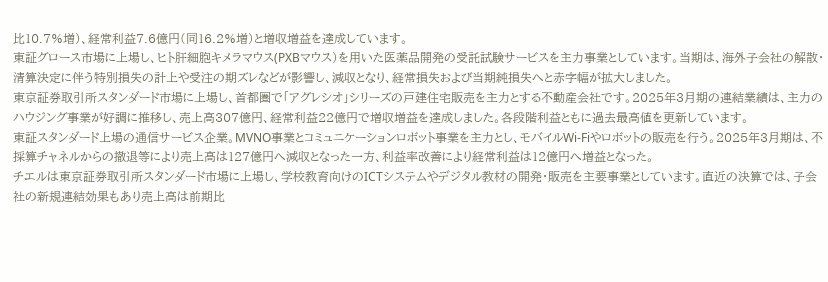比10.7%増)、経常利益7.6億円(同16.2%増)と増収増益を達成しています。
東証グロース市場に上場し、ヒト肝細胞キメラマウス(PXBマウス)を用いた医薬品開発の受託試験サービスを主力事業としています。当期は、海外子会社の解散・清算決定に伴う特別損失の計上や受注の期ズレなどが影響し、減収となり、経常損失および当期純損失へと赤字幅が拡大しました。
東京証券取引所スタンダード市場に上場し、首都圏で「アグレシオ」シリーズの戸建住宅販売を主力とする不動産会社です。2025年3月期の連結業績は、主力のハウジング事業が好調に推移し、売上高307億円、経常利益22億円で増収増益を達成しました。各段階利益ともに過去最高値を更新しています。
東証スタンダード上場の通信サービス企業。MVNO事業とコミュニケーションロボット事業を主力とし、モバイルWi-Fiやロボットの販売を行う。2025年3月期は、不採算チャネルからの撤退等により売上高は127億円へ減収となった一方、利益率改善により経常利益は12億円へ増益となった。
チエルは東京証券取引所スタンダード市場に上場し、学校教育向けのICTシステムやデジタル教材の開発・販売を主要事業としています。直近の決算では、子会社の新規連結効果もあり売上高は前期比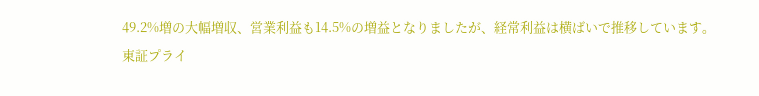49.2%増の大幅増収、営業利益も14.5%の増益となりましたが、経常利益は横ばいで推移しています。
東証プライ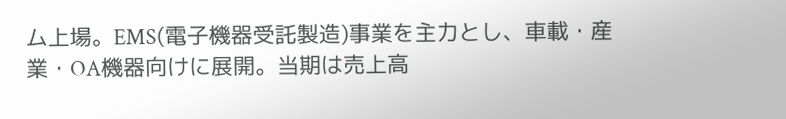ム上場。EMS(電子機器受託製造)事業を主力とし、車載・産業・OA機器向けに展開。当期は売上高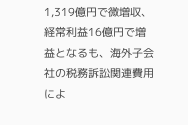1,319億円で微増収、経常利益16億円で増益となるも、海外子会社の税務訴訟関連費用によ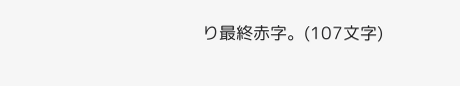り最終赤字。(107文字)